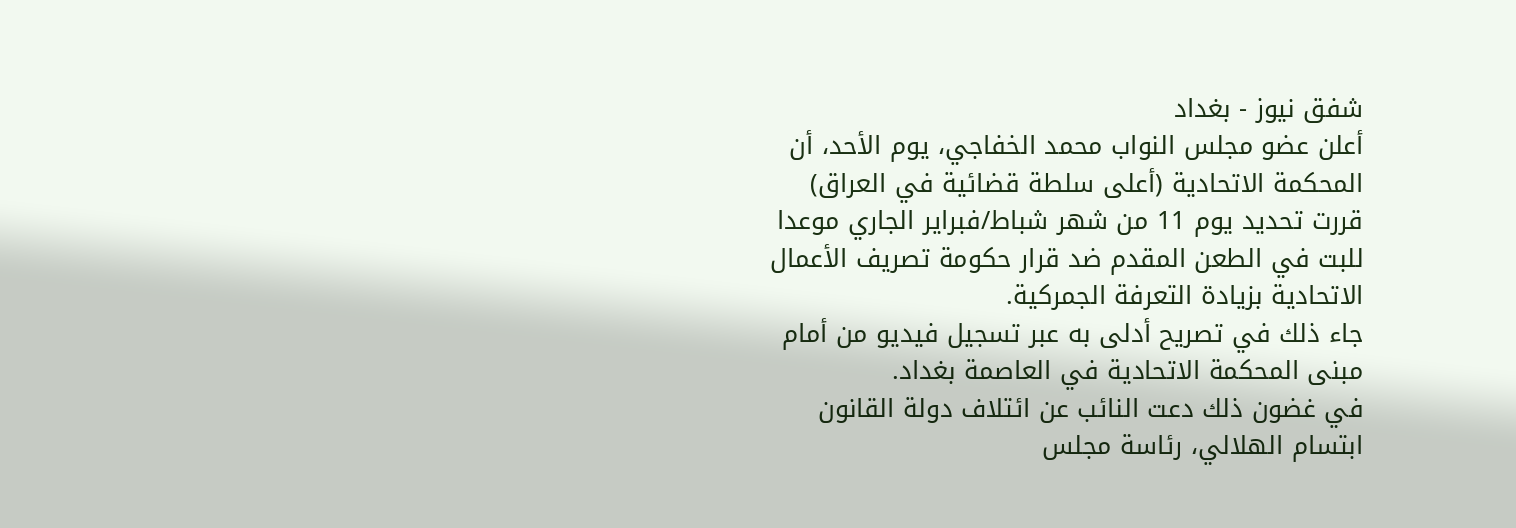شفق نيوز - بغداد
أعلن عضو مجلس النواب محمد الخفاجي، يوم الأحد، أن المحكمة الاتحادية (أعلى سلطة قضائية في العراق) قررت تحديد يوم 11 من شهر شباط/فبراير الجاري موعدا للبت في الطعن المقدم ضد قرار حكومة تصريف الأعمال الاتحادية بزيادة التعرفة الجمركية.
جاء ذلك في تصريح أدلى به عبر تسجيل فيديو من أمام مبنى المحكمة الاتحادية في العاصمة بغداد.
في غضون ذلك دعت النائب عن ائتلاف دولة القانون ابتسام الهلالي، رئاسة مجلس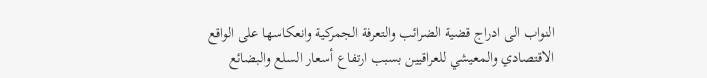النواب الى ادراج قضية الضرائب والتعرفة الجمركية وانعكاسها على الواقع الاقتصادي والمعيشي للعراقيين بسبب ارتفاع أسعار السلع والبضائع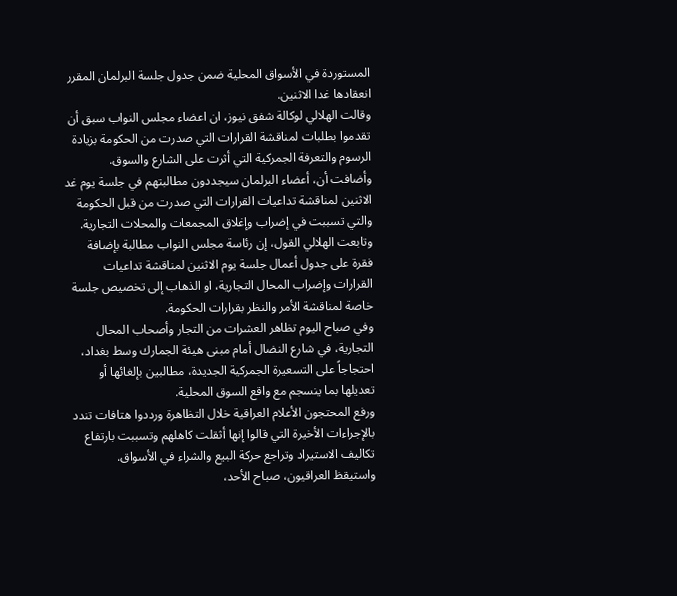المستوردة في الأسواق المحلية ضمن جدول جلسة البرلمان المقرر انعقادها غدا الاثنين.
وقالت الهلالي لوكالة شفق نيوز، ان اعضاء مجلس النواب سبق أن تقدموا بطلبات لمناقشة القرارات التي صدرت من الحكومة بزيادة الرسوم والتعرفة الجمركية التي أثرت على الشارع والسوق.
وأضافت أن، أعضاء البرلمان سيجددون مطالبتهم في جلسة يوم غد الاثنين لمناقشة تداعيات القرارات التي صدرت من قبل الحكومة والتي تسببت في إضراب وإغلاق المجمعات والمحلات التجارية.
وتابعت الهلالي القول، إن رئاسة مجلس النواب مطالبة بإضافة فقرة على جدول أعمال جلسة يوم الاثنين لمناقشة تداعيات القرارات وإضراب المحال التجارية، او الذهاب إلى تخصيص جلسة خاصة لمناقشة الأمر والنظر بقرارات الحكومة.
وفي صباح اليوم تظاهر العشرات من التجار وأصحاب المحال التجارية، في شارع النضال أمام مبنى هيئة الجمارك وسط بغداد، احتجاجاً على التسعيرة الجمركية الجديدة، مطالبين بإلغائها أو تعديلها بما ينسجم مع واقع السوق المحلية.
ورفع المحتجون الأعلام العراقية خلال التظاهرة ورددوا هتافات تندد بالإجراءات الأخيرة التي قالوا إنها أثقلت كاهلهم وتسببت بارتفاع تكاليف الاستيراد وتراجع حركة البيع والشراء في الأسواق.
واستيقظ العراقيون، صباح الأحد،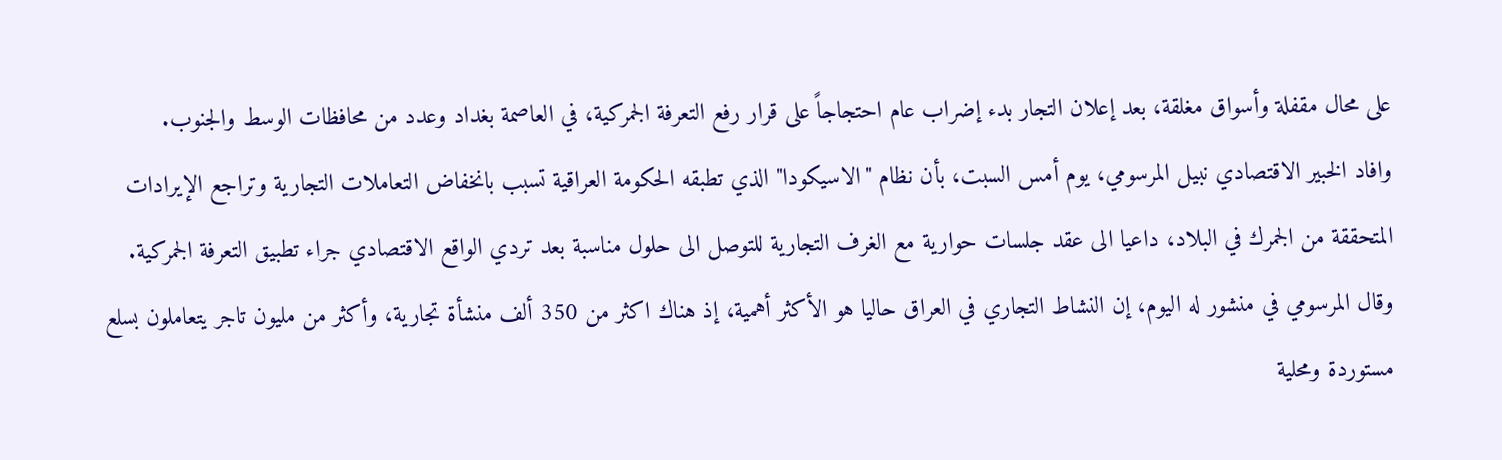على محال مقفلة وأسواق مغلقة، بعد إعلان التجار بدء إضراب عام احتجاجاً على قرار رفع التعرفة الجمركية، في العاصمة بغداد وعدد من محافظات الوسط والجنوب.
وافاد الخبير الاقتصادي نبيل المرسومي، يوم أمس السبت، بأن نظام "الاسيكودا" الذي تطبقه الحكومة العراقية تسبب بانخفاض التعاملات التجارية وتراجع الإيرادات المتحققة من الجمرك في البلاد، داعيا الى عقد جلسات حوارية مع الغرف التجارية للتوصل الى حلول مناسبة بعد تردي الواقع الاقتصادي جراء تطبيق التعرفة الجمركية.
وقال المرسومي في منشور له اليوم، إن النشاط التجاري في العراق حاليا هو الأكثر أهمية، إذ هناك اكثر من 350 ألف منشأة تجارية، وأكثر من مليون تاجر يتعاملون بسلع مستوردة ومحلية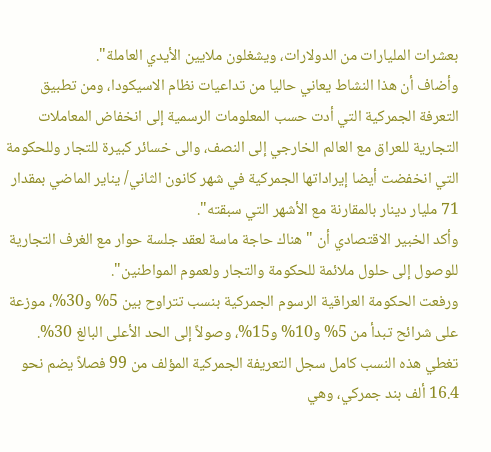بعشرات المليارات من الدولارات، ويشغلون ملايين الأيدي العاملة".
وأضاف أن هذا النشاط يعاني حاليا من تداعيات نظام الاسيكودا، ومن تطبيق التعرفة الجمركية التي أدت حسب المعلومات الرسمية إلى انخفاض المعاملات التجارية للعراق مع العالم الخارجي إلى النصف، والى خسائر كبيرة للتجار وللحكومة التي انخفضت أيضا إيراداتها الجمركية في شهر كانون الثاني/ يناير الماضي بمقدار 71 مليار دينار بالمقارنة مع الأشهر التي سبقته".
وأكد الخبير الاقتصادي أن "هناك حاجة ماسة لعقد جلسة حوار مع الغرف التجارية للوصول إلى حلول ملائمة للحكومة والتجار ولعموم المواطنين".
ورفعت الحكومة العراقية الرسوم الجمركية بنسب تتراوح بين 5% و30%، موزعة على شرائح تبدأ من 5% و10% و15%، وصولاً إلى الحد الأعلى البالغ 30%.
تغطي هذه النسب كامل سجل التعريفة الجمركية المؤلف من 99 فصلاً يضم نحو 16.4 ألف بند جمركي، وهي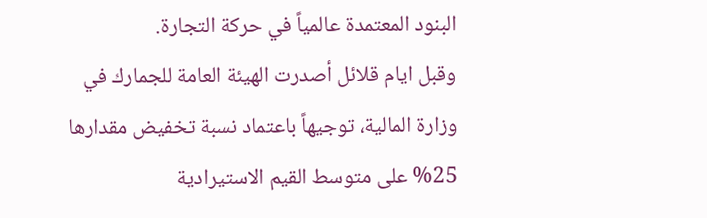البنود المعتمدة عالمياً في حركة التجارة.
وقبل ايام قلائل أصدرت الهيئة العامة للجمارك في وزارة المالية، توجيهاً باعتماد نسبة تخفيض مقدارها 25% على متوسط القيم الاستيرادية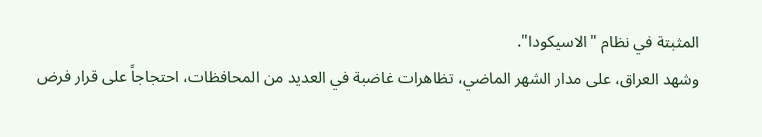المثبتة في نظام "الاسيكودا".
وشهد العراق، على مدار الشهر الماضي، تظاهرات غاضبة في العديد من المحافظات، احتجاجاً على قرار فرض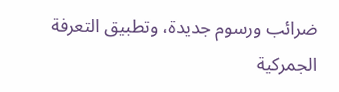ضرائب ورسوم جديدة، وتطبيق التعرفة الجمركية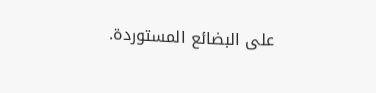على البضائع المستوردة.